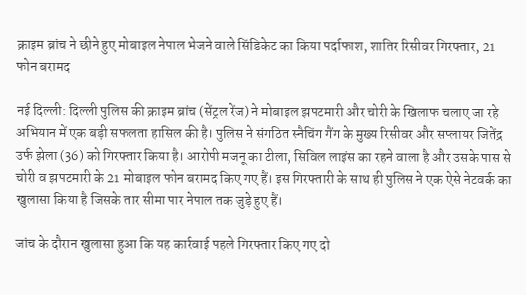क्राइम ब्रांच ने छीने हुए मोबाइल नेपाल भेजने वाले सिंडिकेट का किया पर्दाफाश, शातिर रिसीवर गिरफ्तार, 21 फोन बरामद

नई दिल्ली: दिल्ली पुलिस की क्राइम ब्रांच (सेंट्रल रेंज) ने मोबाइल झपटमारी और चोरी के खिलाफ चलाए जा रहे अभियान में एक बड़ी सफलता हासिल की है। पुलिस ने संगठित स्नैचिंग गैंग के मुख्य रिसीवर और सप्लायर जितेंद्र उर्फ झेला (36) को गिरफ्तार किया है। आरोपी मजनू का टीला, सिविल लाइंस का रहने वाला है और उसके पास से चोरी व झपटमारी के 21 मोबाइल फोन बरामद किए गए हैं। इस गिरफ्तारी के साथ ही पुलिस ने एक ऐसे नेटवर्क का खुलासा किया है जिसके तार सीमा पार नेपाल तक जुड़े हुए हैं।

जांच के दौरान खुलासा हुआ कि यह कार्रवाई पहले गिरफ्तार किए गए दो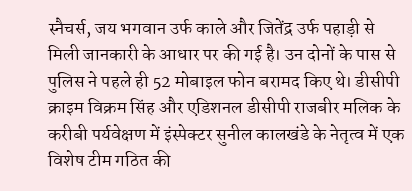स्नैचर्स, जय भगवान उर्फ काले और जितेंद्र उर्फ पहाड़ी से मिली जानकारी के आधार पर की गई है। उन दोनों के पास से पुलिस ने पहले ही 52 मोबाइल फोन बरामद किए थे। डीसीपी क्राइम विक्रम सिंह और एडिशनल डीसीपी राजबीर मलिक के करीबी पर्यवेक्षण में इंस्पेक्टर सुनील कालखंडे के नेतृत्व में एक विशेष टीम गठित की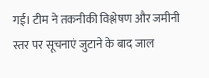गई। टीम ने तकनीकी विश्लेषण और जमीनी स्तर पर सूचनाएं जुटाने के बाद जाल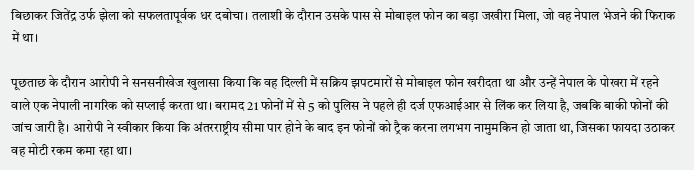बिछाकर जितेंद्र उर्फ झेला को सफलतापूर्वक धर दबोचा। तलाशी के दौरान उसके पास से मोबाइल फोन का बड़ा जखीरा मिला, जो वह नेपाल भेजने की फिराक में था।

पूछताछ के दौरान आरोपी ने सनसनीखेज खुलासा किया कि वह दिल्ली में सक्रिय झपटमारों से मोबाइल फोन खरीदता था और उन्हें नेपाल के पोखरा में रहने वाले एक नेपाली नागरिक को सप्लाई करता था। बरामद 21 फोनों में से 5 को पुलिस ने पहले ही दर्ज एफआईआर से लिंक कर लिया है, जबकि बाकी फोनों की जांच जारी है। आरोपी ने स्वीकार किया कि अंतरराष्ट्रीय सीमा पार होने के बाद इन फोनों को ट्रैक करना लगभग नामुमकिन हो जाता था, जिसका फायदा उठाकर वह मोटी रकम कमा रहा था।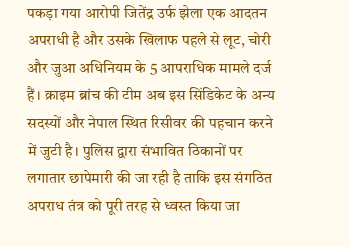पकड़ा गया आरोपी जितेंद्र उर्फ झेला एक आदतन अपराधी है और उसके खिलाफ पहले से लूट, चोरी और जुआ अधिनियम के 5 आपराधिक मामले दर्ज हैं। क्राइम ब्रांच की टीम अब इस सिंडिकेट के अन्य सदस्यों और नेपाल स्थित रिसीवर की पहचान करने में जुटी है। पुलिस द्वारा संभावित ठिकानों पर लगातार छापेमारी की जा रही है ताकि इस संगठित अपराध तंत्र को पूरी तरह से ध्वस्त किया जा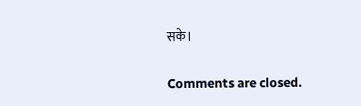सके।

Comments are closed.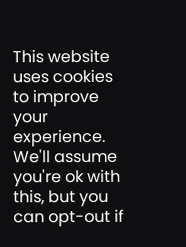This website uses cookies to improve your experience. We'll assume you're ok with this, but you can opt-out if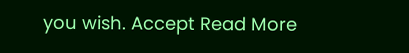you wish. Accept Read More